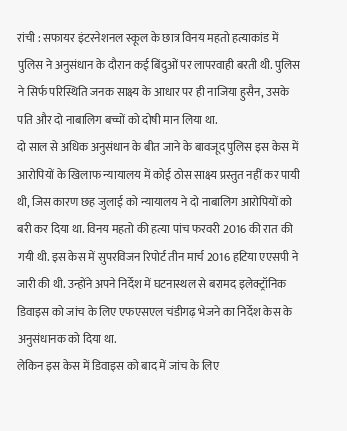रांची : सफायर इंटरनेशनल स्कूल के छात्र विनय महतो हत्याकांड में पुलिस ने अनुसंधान के दौरान कई बिंदुओं पर लापरवाही बरती थी. पुलिस ने सिर्फ परिस्थिति जनक साक्ष्य के आधार पर ही नाजिया हुसैन, उसके पति और दो नाबालिग बच्चों को दोषी मान लिया था.
दो साल से अधिक अनुसंधान के बीत जाने के बावजूद पुलिस इस केस में आरोपियों के खिलाफ न्यायालय में कोई ठोस साक्ष्य प्रस्तुत नहीं कर पायी थी, जिस कारण छह जुलाई को न्यायालय ने दो नाबालिग आरोपियों को बरी कर दिया था. विनय महतो की हत्या पांच फरवरी 2016 की रात की गयी थी. इस केस में सुपरविजन रिपोर्ट तीन मार्च 2016 हटिया एएसपी ने जारी की थी. उन्होंने अपने निर्देश में घटनास्थल से बरामद इलेक्ट्रॉनिक डिवाइस को जांच के लिए एफएसएल चंडीगढ़ भेजने का निर्देश केस के अनुसंधानक को दिया था.
लेकिन इस केस में डिवाइस को बाद में जांच के लिए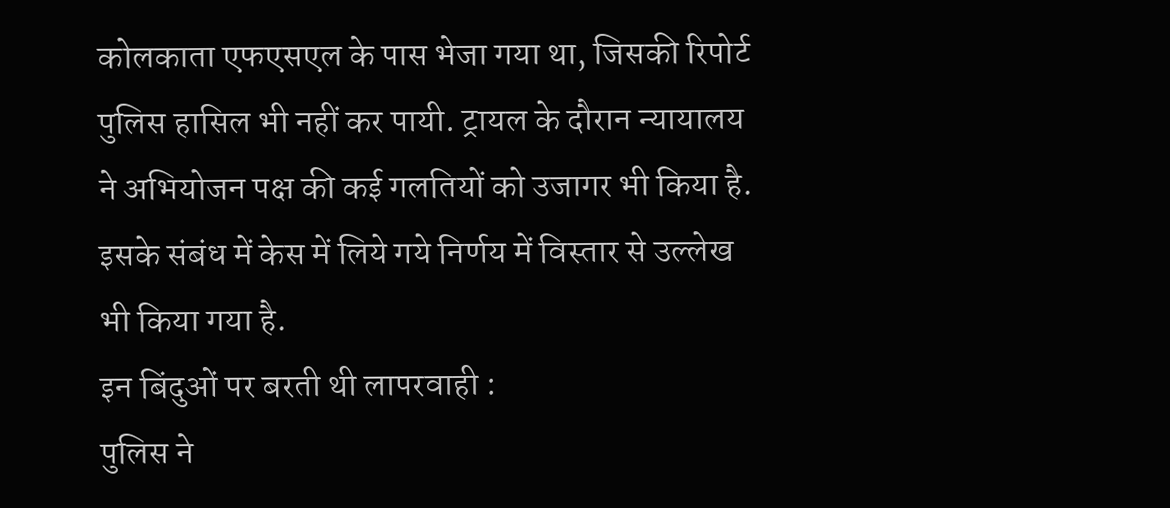कोलकाता एफएसएल के पास भेजा गया था, जिसकी रिपोर्ट पुलिस हासिल भी नहीं कर पायी. ट्रायल के दौरान न्यायालय ने अभियोजन पक्ष की कई गलतियों को उजागर भी किया है. इसके संबंध में केस में लिये गये निर्णय में विस्तार से उल्लेख भी किया गया है.
इन बिंदुओं पर बरती थी लापरवाही :
पुलिस ने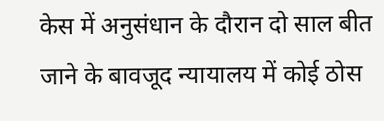केस में अनुसंधान के दौरान दो साल बीत जाने के बावजूद न्यायालय में कोई ठोस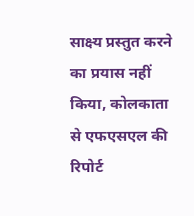साक्ष्य प्रस्तुत करने का प्रयास नहीं किया, कोलकाता से एफएसएल की रिपोर्ट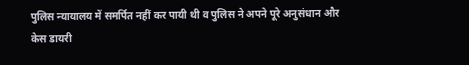पुलिस न्यायालय में समर्पित नहीं कर पायी थी व पुलिस ने अपने पूरे अनुसंधान और केस डायरी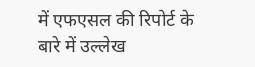में एफएसल की रिपोर्ट के बारे में उल्लेख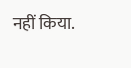नहीं किया.